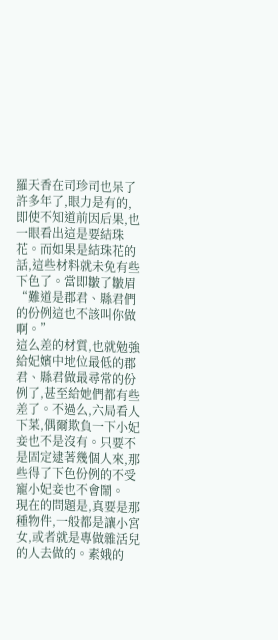羅天香在司珍司也呆了許多年了,眼力是有的,即使不知道前因后果,也一眼看出這是要結珠花。而如果是結珠花的話,這些材料就未免有些下色了。當即皺了皺眉“難道是郡君、縣君們的份例這也不該叫你做啊。”
這么差的材質,也就勉強給妃嬪中地位最低的郡君、縣君做最尋常的份例了,甚至給她們都有些差了。不過么,六局看人下菜,偶爾欺負一下小妃妾也不是沒有。只要不是固定逮著幾個人來,那些得了下色份例的不受寵小妃妾也不會鬧。
現在的問題是,真要是那種物件,一般都是讓小宮女,或者就是專做雜活兒的人去做的。素娥的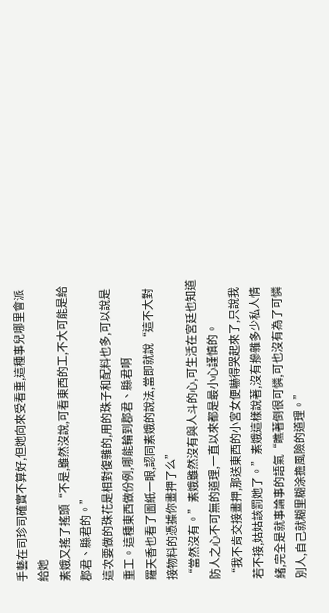手藝在司珍司確實不算好,但她向來受看重,這種事兒哪里會派給她
素娥又搖了搖頭“不是,雖然沒說,可看東西的工,不大可能是給郡君、縣君的。”
這次要做的珠花是相對復雜的,用的珠子和配料也多,可以說是重工。這種東西做份例,哪能輪到郡君、縣君啊
羅天香也看了圖紙一眼,認同素娥的說法,當即就說“這不大對接物料的憑據你畫押了么”
“當然沒有。”素娥雖然沒有與人斗的心,可生活在宮廷也知道防人之心不可無的道理,一直以來都是最小心謹慎的。
“我不肯交接畫押,那送東西的小宮女便嚇得哭起來了,只說我若不接,姑姑該罰她了。”素娥這樣說著,沒有摻雜多少私人情緒,完全是就事論事的語氣“瞧著倒很可憐,可也沒有為了可憐別人,自己就糊里糊涂擔風險的道理。”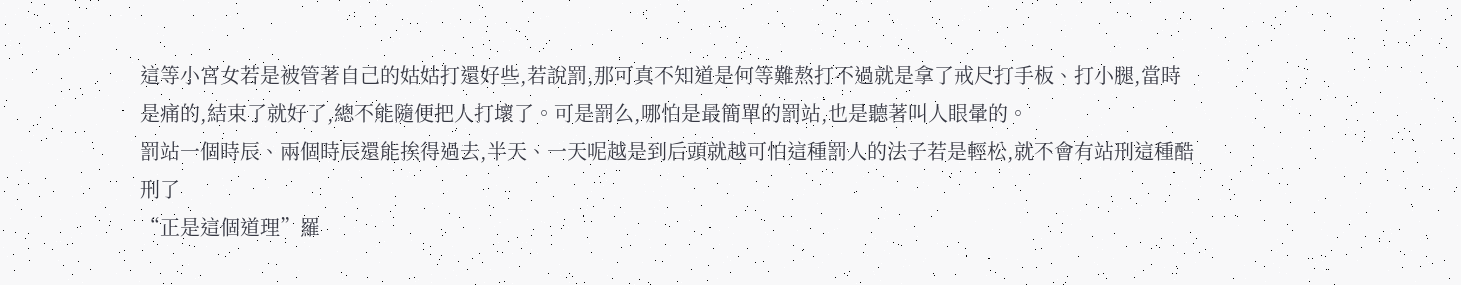這等小宮女若是被管著自己的姑姑打還好些,若說罰,那可真不知道是何等難熬打不過就是拿了戒尺打手板、打小腿,當時是痛的,結束了就好了,總不能隨便把人打壞了。可是罰么,哪怕是最簡單的罰站,也是聽著叫人眼暈的。
罰站一個時辰、兩個時辰還能挨得過去,半天、一天呢越是到后頭就越可怕這種罰人的法子若是輕松,就不會有站刑這種酷刑了
“正是這個道理”羅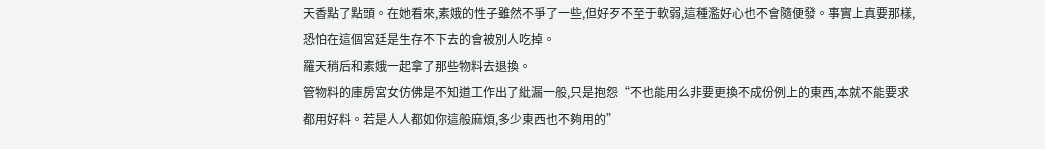天香點了點頭。在她看來,素娥的性子雖然不爭了一些,但好歹不至于軟弱,這種濫好心也不會隨便發。事實上真要那樣,恐怕在這個宮廷是生存不下去的會被別人吃掉。
羅天稍后和素娥一起拿了那些物料去退換。
管物料的庫房宮女仿佛是不知道工作出了紕漏一般,只是抱怨“不也能用么非要更換不成份例上的東西,本就不能要求都用好料。若是人人都如你這般麻煩,多少東西也不夠用的”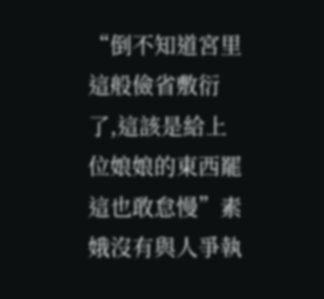“倒不知道宮里這般儉省敷衍了,這該是給上位娘娘的東西罷這也敢怠慢”素娥沒有與人爭執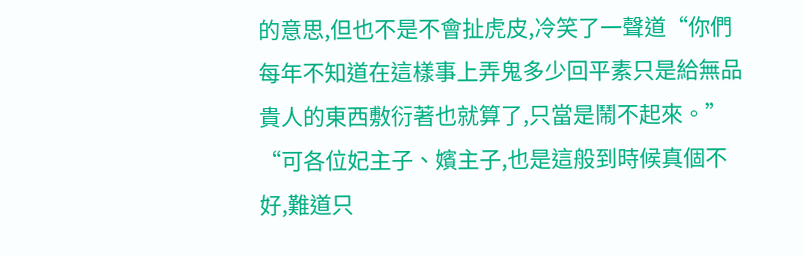的意思,但也不是不會扯虎皮,冷笑了一聲道“你們每年不知道在這樣事上弄鬼多少回平素只是給無品貴人的東西敷衍著也就算了,只當是鬧不起來。”
“可各位妃主子、嬪主子,也是這般到時候真個不好,難道只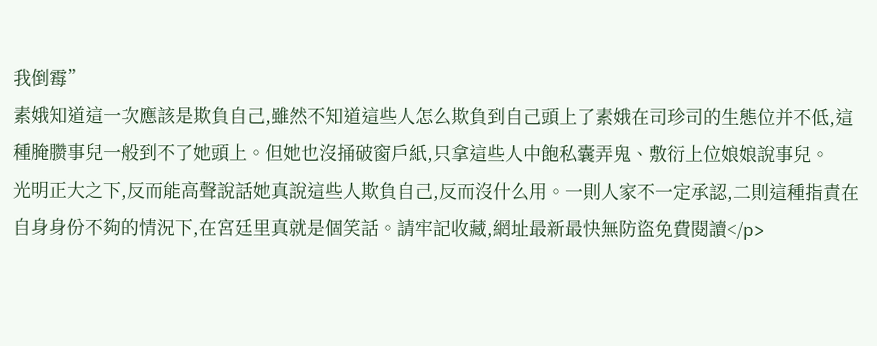我倒霉”
素娥知道這一次應該是欺負自己,雖然不知道這些人怎么欺負到自己頭上了素娥在司珍司的生態位并不低,這種腌臜事兒一般到不了她頭上。但她也沒捅破窗戶紙,只拿這些人中飽私囊弄鬼、敷衍上位娘娘說事兒。
光明正大之下,反而能高聲說話她真說這些人欺負自己,反而沒什么用。一則人家不一定承認,二則這種指責在自身身份不夠的情況下,在宮廷里真就是個笑話。請牢記收藏,網址最新最快無防盜免費閱讀</p>